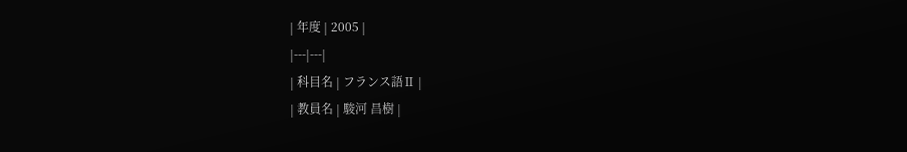| 年度 | 2005 |
|---|---|
| 科目名 | フランス語Ⅱ |
| 教員名 | 駿河 昌樹 |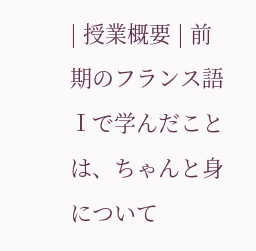| 授業概要 | 前期のフランス語Ⅰで学んだことは、ちゃんと身について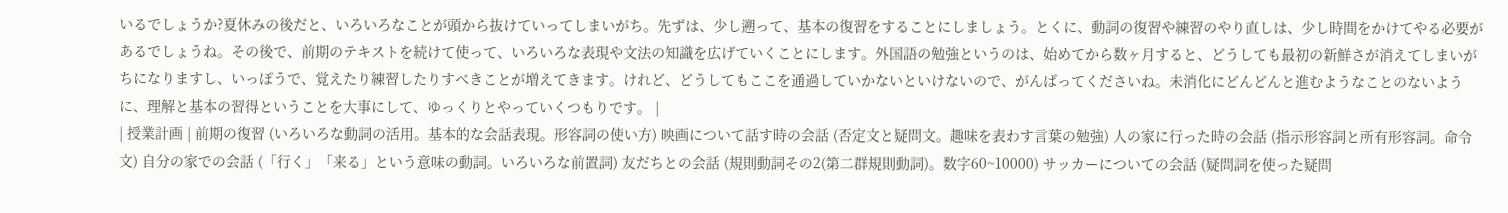いるでしょうか?夏休みの後だと、いろいろなことが頭から抜けていってしまいがち。先ずは、少し遡って、基本の復習をすることにしましょう。とくに、動詞の復習や練習のやり直しは、少し時間をかけてやる必要があるでしょうね。その後で、前期のテキストを続けて使って、いろいろな表現や文法の知識を広げていくことにします。外国語の勉強というのは、始めてから数ヶ月すると、どうしても最初の新鮮さが消えてしまいがちになりますし、いっぽうで、覚えたり練習したりすべきことが増えてきます。けれど、どうしてもここを通過していかないといけないので、がんばってくださいね。未消化にどんどんと進むようなことのないように、理解と基本の習得ということを大事にして、ゆっくりとやっていくつもりです。 |
| 授業計画 | 前期の復習 (いろいろな動詞の活用。基本的な会話表現。形容詞の使い方) 映画について話す時の会話 (否定文と疑問文。趣味を表わす言葉の勉強) 人の家に行った時の会話 (指示形容詞と所有形容詞。命令文) 自分の家での会話 (「行く」「来る」という意味の動詞。いろいろな前置詞) 友だちとの会話 (規則動詞その2(第二群規則動詞)。数字60~10000) サッカーについての会話 (疑問詞を使った疑問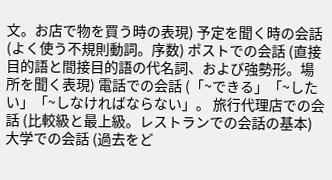文。お店で物を買う時の表現) 予定を聞く時の会話 (よく使う不規則動詞。序数) ポストでの会話 (直接目的語と間接目的語の代名詞、および強勢形。場所を聞く表現) 電話での会話 (「~できる」「~したい」「~しなければならない」。 旅行代理店での会話 (比較級と最上級。レストランでの会話の基本) 大学での会話 (過去をど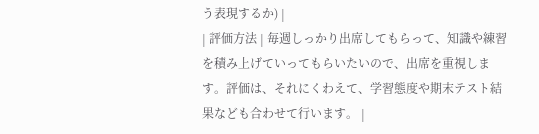う表現するか) |
| 評価方法 | 毎週しっかり出席してもらって、知識や練習を積み上げていってもらいたいので、出席を重視します。評価は、それにくわえて、学習態度や期末テスト結果なども合わせて行います。 |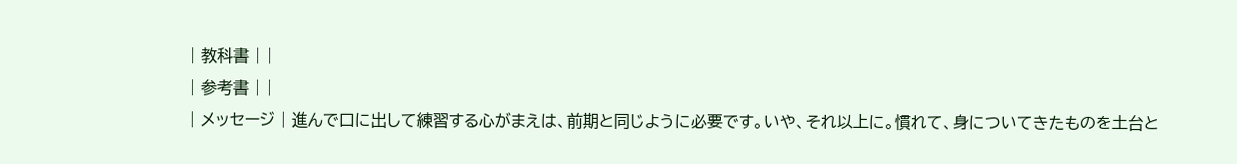| 教科書 | |
| 参考書 | |
| メッセージ | 進んで口に出して練習する心がまえは、前期と同じように必要です。いや、それ以上に。慣れて、身についてきたものを土台と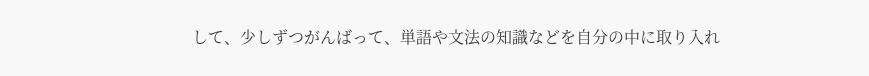して、少しずつがんばって、単語や文法の知識などを自分の中に取り入れ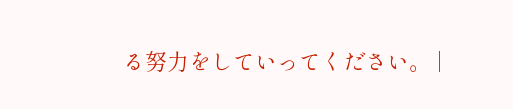る努力をしていってください。 |